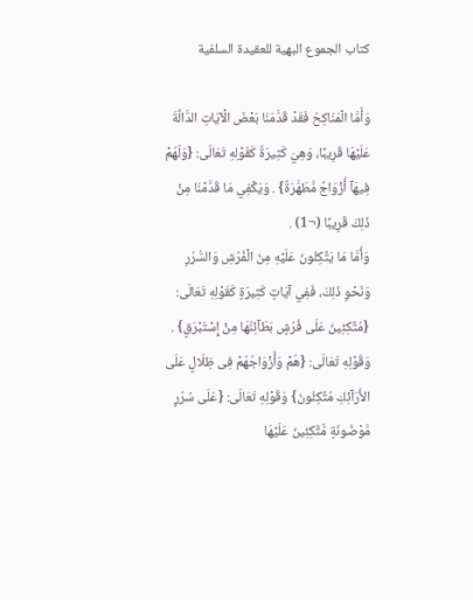كتاب الجموع البهية للعقيدة السلفية

وَأَمَّا الْمَنَاكِحُ فَقَدْ قَدَّمَنَا بَعْضَ الْآيَاتِ الدَّالَّةَ عَلَيْهَا قَرِيبًا، وَهِيَ كَثِيرَةٌ كَقَوْلِهِ تَعَالَى: {وَلَهُمْ فِيهَآ أَزْوَاجٌ مُّطَهَّرَةٌ} . وَيَكْفِي مَا قَدَّمْنَا مِنْ ذَلِكَ قَرِيبًا (¬1) .
وَأَمَّا مَا يَتَّكِئُونَ عَلَيْهِ مِنَ الْفُرُشِ وَالسُّرُرِ وَنَحْوِ ذَلِكَ، فَفِي آيَاتٍ كَثِيرَةٍ كَقَوْلِهِ تَعَالَى: {مُتَّكِئِينَ عَلَى فُرُشٍ بَطَآئِنُهَا مِنْ إِسْتَبْرَقٍ} . وَقَوْلِهِ تَعَالَى: {هُمْ وَأَزْوَاجُهُمْ فِى ظِلَالٍ عَلَى الأَرَآئِكِ مُتَّكِئُونَ} وَقَوْلِهِ تَعَالَى: {عَلَى سُرُرٍ مَّوْضُونَةٍ مُّتَّكِئِينَ عَلَيْهَا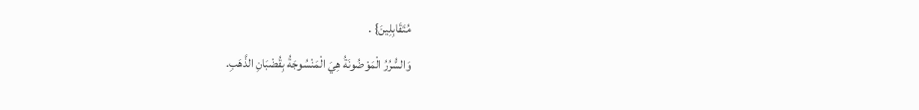مُتَقَابِلِينَ} .
وَالسُّرُرُ الْمَوْضُونَةُ هِيَ الْمَنْسُوجَةُ بِقُضْبَانِ الذَّهَبِ.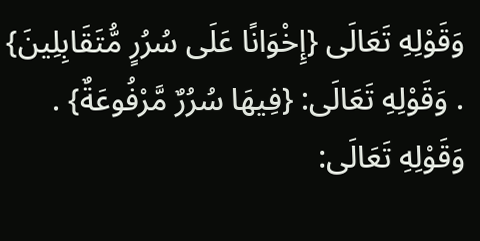وَقَوْلِهِ تَعَالَى {إِخْوَانًا عَلَى سُرُرٍ مُّتَقَابِلِينَ} . وَقَوْلِهِ تَعَالَى: {فِيهَا سُرُرٌ مَّرْفُوعَةٌ} . وَقَوْلِهِ تَعَالَى: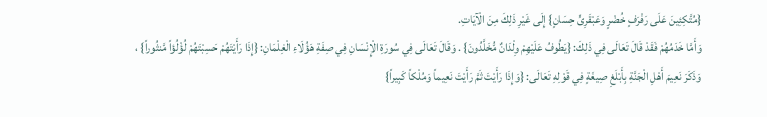{مُتَّكِئِينَ عَلَى رَفْرَفٍ خُضْرٍ وَعَبْقَرِىٍّ حِسَانٍ} إِلَى غَيْرِ ذَلِكَ مِنَ الْآيَاتِ.
وَأَمَّا خَدَمُهُمْ فَقَدْ قَالَ تَعَالَى فِي ذَلِكَ: {يَطُوفُ عَلَيْهِمْ وِلْدَانٌ مُّخَلَّدُونَ} . وَقَالَ تَعَالَى فِي سُورَةِ الْإِنْسَانِ فِي صِفَةِ هَؤُلَاءِ الْغِلْمَانِ: {إِذَا رَأَيْتَهُمْ حَسِبْتَهُمْ لُؤْلُؤاً مَّنثُوراً} ، وَذَكَرَ نَعِيمَ أَهْلِ الْجَنَّةِ بِأَبْلَغِ صِيغَةٍ فِي قَوْلِهِ تَعَالَى: {وَإِذَا رَأَيْتَ ثَمَّ رَأَيْتَ نَعِيماً وَمُلْكاً كَبِيراً}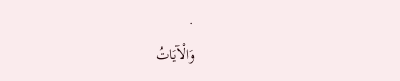.
وَالْآيَاتُ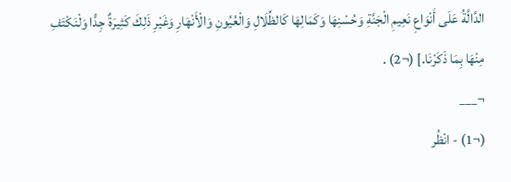الدَّالَّةُ عَلَى أَنْوَاعِ نَعِيمِ الْجَنَّةِ وَحُسْنِهَا وَكَمَالِهَا كَالظِّلَالِ وَالْعُيُونِ وَالْأَنْهَارِ وَغَيْرِ ذَلِكَ كَثِيرَةٌ جِدًّا وَلْنَكْتَفِ مِنْهَا بِمَا ذَكَرْنَا.] (¬2) .
¬___
(¬1) - انْظُر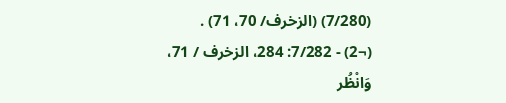(7/280) (الزخرف/ 70، 71) .
(¬2) - 7/282: 284، الزخرف / 71، وَانْظُر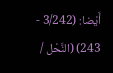أَيْضا: (3/242 - 243) (النَّحْل /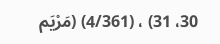30، 31) ، (4/361) (مَرْيَم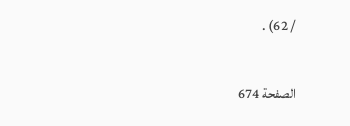/ 62) .

الصفحة 674